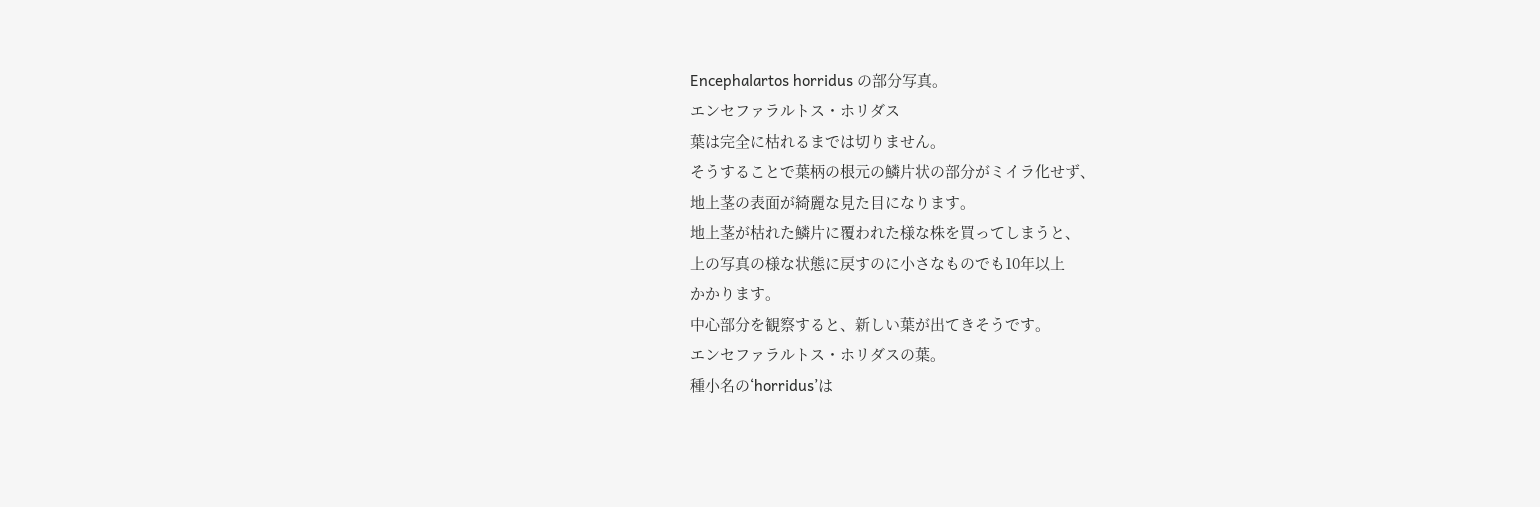Encephalartos horridus の部分写真。
エンセファラルトス・ホリダス
葉は完全に枯れるまでは切りません。
そうすることで葉柄の根元の鱗片状の部分がミイラ化せず、
地上茎の表面が綺麗な見た目になります。
地上茎が枯れた鱗片に覆われた様な株を買ってしまうと、
上の写真の様な状態に戻すのに小さなものでも10年以上
かかります。
中心部分を観察すると、新しい葉が出てきそうです。
エンセファラルトス・ホリダスの葉。
種小名の‘horridus’は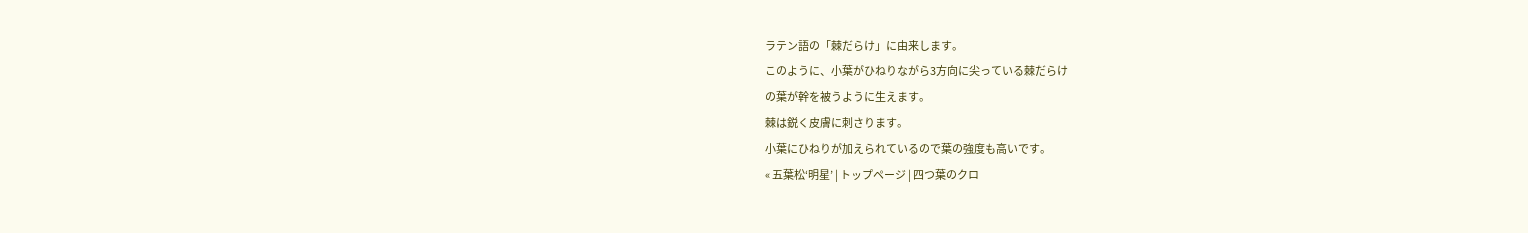ラテン語の「棘だらけ」に由来します。
このように、小葉がひねりながら3方向に尖っている棘だらけ
の葉が幹を被うように生えます。
棘は鋭く皮膚に刺さります。
小葉にひねりが加えられているので葉の強度も高いです。
« 五葉松‘明星’ | トップページ | 四つ葉のクロ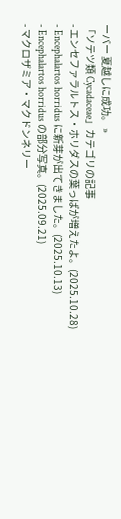ーバー 夏越しに成功。 »
「ソテツ類 Cycadaceae」カテゴリの記事
- エンセファラルトス・ホリダスの葉っぱが増えたよ。(2025.10.28)
- Encephalartos horridus に新芽が出てきました。(2025.10.13)
- Encephalartos horridus の部分写真。(2025.09.21)
- マクロザミア・マクドンネリー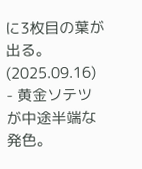に3枚目の葉が出る。(2025.09.16)
- 黄金ソテツが中途半端な発色。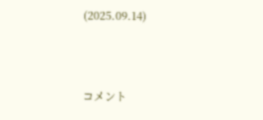(2025.09.14)




コメント